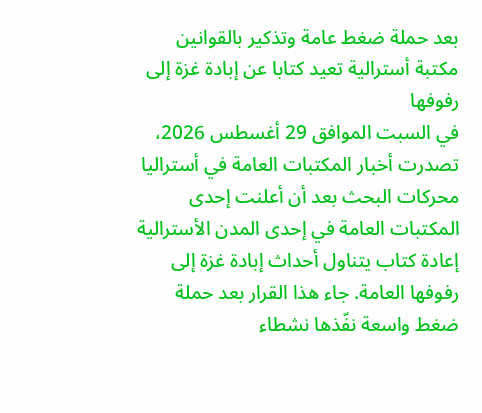بعد حملة ضغط عامة وتذكير بالقوانين مكتبة أسترالية تعيد كتابا عن إبادة غزة إلى رفوفها
في السبت الموافق 29 أغسطس 2026، تصدرت أخبار المكتبات العامة في أستراليا محركات البحث بعد أن أعلنت إحدى المكتبات العامة في إحدى المدن الأسترالية إعادة كتاب يتناول أحداث إبادة غزة إلى رفوفها العامة. جاء هذا القرار بعد حملة ضغط واسعة نفّذها نشطاء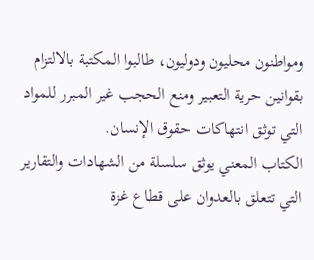ومواطنون محليون ودوليون، طالبوا المكتبة بالالتزام بقوانين حرية التعبير ومنع الحجب غير المبرر للمواد التي توثق انتهاكات حقوق الإنسان.
الكتاب المعني يوثق سلسلة من الشهادات والتقارير التي تتعلق بالعدوان على قطاع غزة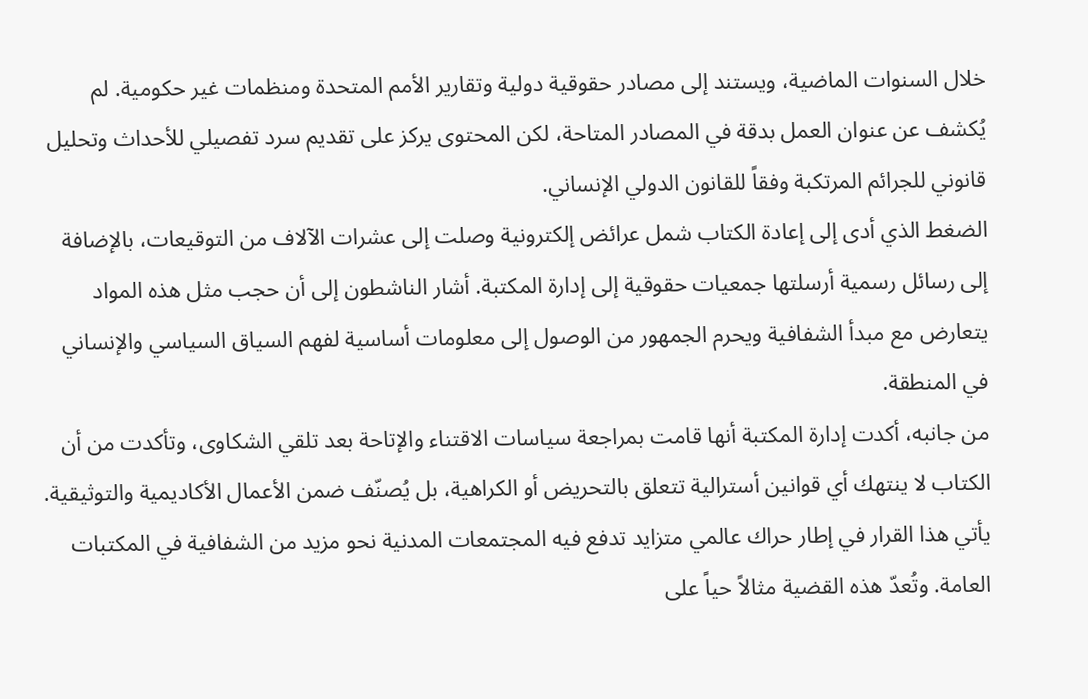خلال السنوات الماضية، ويستند إلى مصادر حقوقية دولية وتقارير الأمم المتحدة ومنظمات غير حكومية. لم يُكشف عن عنوان العمل بدقة في المصادر المتاحة، لكن المحتوى يركز على تقديم سرد تفصيلي للأحداث وتحليل قانوني للجرائم المرتكبة وفقاً للقانون الدولي الإنساني.
الضغط الذي أدى إلى إعادة الكتاب شمل عرائض إلكترونية وصلت إلى عشرات الآلاف من التوقيعات، بالإضافة إلى رسائل رسمية أرسلتها جمعيات حقوقية إلى إدارة المكتبة. أشار الناشطون إلى أن حجب مثل هذه المواد يتعارض مع مبدأ الشفافية ويحرم الجمهور من الوصول إلى معلومات أساسية لفهم السياق السياسي والإنساني في المنطقة.
من جانبه، أكدت إدارة المكتبة أنها قامت بمراجعة سياسات الاقتناء والإتاحة بعد تلقي الشكاوى، وتأكدت من أن الكتاب لا ينتهك أي قوانين أسترالية تتعلق بالتحريض أو الكراهية، بل يُصنّف ضمن الأعمال الأكاديمية والتوثيقية.
يأتي هذا القرار في إطار حراك عالمي متزايد تدفع فيه المجتمعات المدنية نحو مزيد من الشفافية في المكتبات العامة. وتُعدّ هذه القضية مثالاً حياً على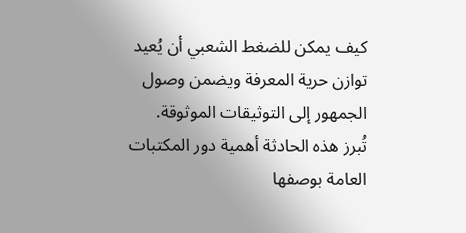كيف يمكن للضغط الشعبي أن يُعيد توازن حرية المعرفة ويضمن وصول الجمهور إلى التوثيقات الموثوقة.
تُبرز هذه الحادثة أهمية دور المكتبات العامة بوصفها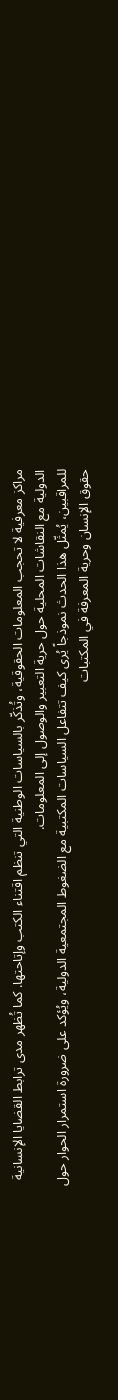مراكز معرفية لا تحجب المعلومات الحقوقية، وتُذكّر بالسياسات الوطنية التي تنظم اقتناء الكتب وإتاحتها. كما تُظهر مدى ترابط القضايا الإنسانية الدولية مع النقاشات المحلية حول حرية التعبير والوصول إلى المعلومات.
للمراقبين، يُمثّل هذا الحدث نموذجاً يُرى كيف تتفاعل السياسات المكتبية مع الضغوط المجتمعية الدولية، ويُؤكد على ضرورة استمرار الحوار حول حقوق الإنسان وحرية المعرفة في المكتبات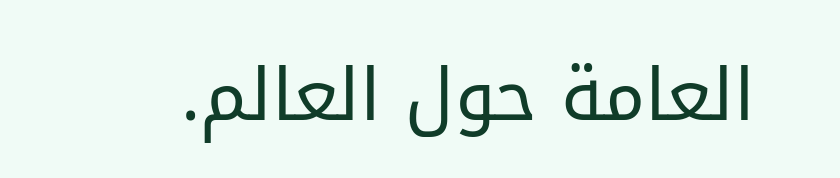العامة حول العالم.